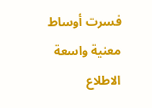فسرت أوساط معنية واسعة الاطلاع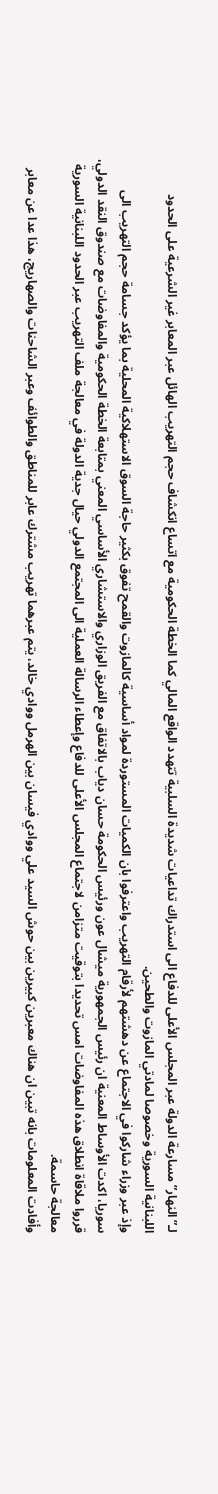لـ”النهار” مسارعة الدولة عبر المجلس الأعلى للدفاع الى استدراك تداعيات شديدة السلبية تتهدد الواقع المالي كما الخطة الحكومية مع اتساع انكشاف حجم التهريب الهائل عبر المعابر غير الشرعية على الحدود اللبنانية السورية وخصوصا لمادتي المازوت والطحين.
وإذ عبر وزراء شاركوا في الاجتماع عن دهشتهم لأرقام التهريب واعترفوا بان الكميات المستوردة لمواد أساسية كالمازوت والقمح تفوق بكثير حاجة السوق الاستهلاكية المحلية بما يؤكد جسامة حجم التهريب الى سوريا، اكدت الأوساط المعنية ان رئيس الجمهورية ميشال عون ورئيس الحكومة حسان دياب بالاتفاق مع الفريق الوزاري والاستشاري الأساسي المعني بمتابعة الخطة الحكومية والمفاوضات مع صندوق النقد الدولي، قرروا ملاقاة انطلاق هذه المفاوضات امس تحديدا بتوقيت متزامن لاجتماع المجلس الأعلى للدفاع وإعطاء الرسالة العملية الى المجتمع الدولي حيال جدية الدولة في معالجة ملف التهريب عبر الحدود اللبنانية السورية معالجة حاسمة.
وأفادت المعلومات بانه تبين ان هناك معبرين كبيرين بين حوش السيد علي ووادي فيسان بين الهرمل ووادي خالد، يتم عبرهما تهريب مشترك عابر للمناطق والطوائف وعبر الشاحنات والصهاريج، هذا عدا عن معابر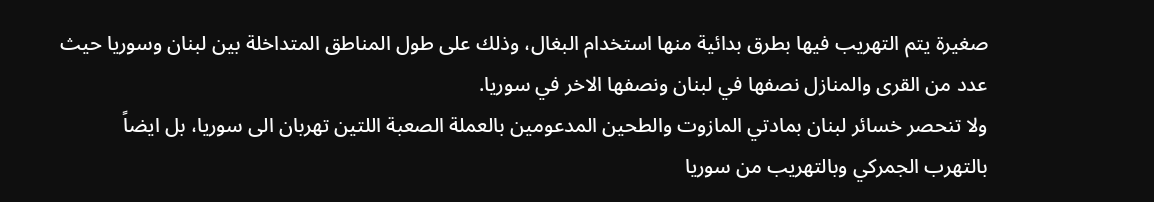صغيرة يتم التهريب فيها بطرق بدائية منها استخدام البغال، وذلك على طول المناطق المتداخلة بين لبنان وسوريا حيث عدد من القرى والمنازل نصفها في لبنان ونصفها الاخر في سوريا.
ولا تنحصر خسائر لبنان بمادتي المازوت والطحين المدعومين بالعملة الصعبة اللتين تهربان الى سوريا، بل ايضاً بالتهرب الجمركي وبالتهريب من سوريا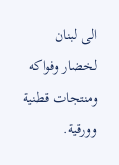الى لبنان لخضار وفواكه ومنتجات قطنية وورقية.